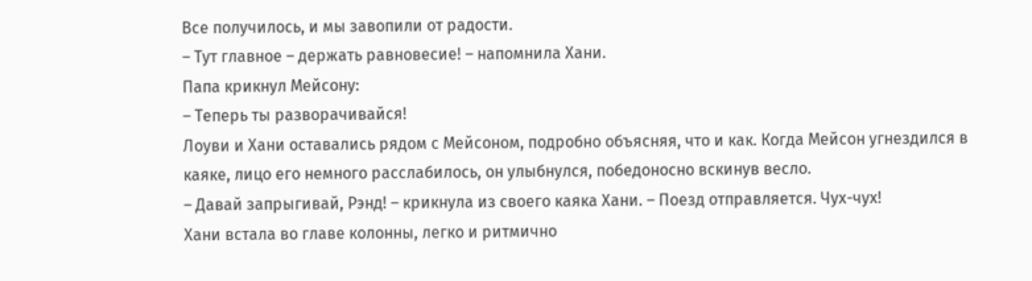Все получилось, и мы завопили от радости.
– Тут главное – держать равновесие! – напомнила Хани.
Папа крикнул Мейсону:
– Теперь ты разворачивайся!
Лоуви и Хани оставались рядом с Мейсоном, подробно объясняя, что и как. Когда Мейсон угнездился в каяке, лицо его немного расслабилось, он улыбнулся, победоносно вскинув весло.
– Давай запрыгивай, Рэнд! – крикнула из своего каяка Хани. – Поезд отправляется. Чух-чух!
Хани встала во главе колонны, легко и ритмично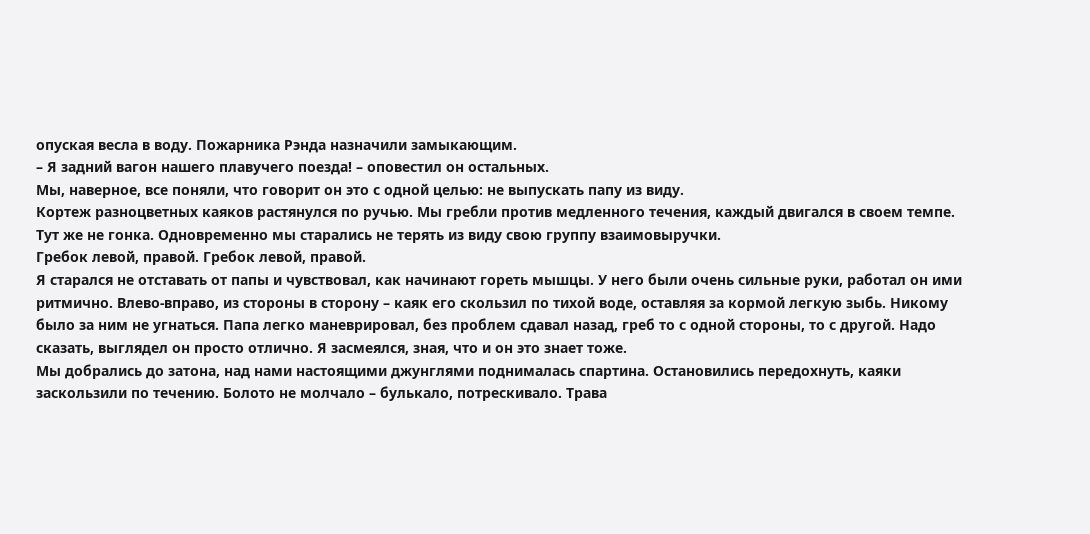опуская весла в воду. Пожарника Рэнда назначили замыкающим.
– Я задний вагон нашего плавучего поезда! – оповестил он остальных.
Мы, наверное, все поняли, что говорит он это с одной целью: не выпускать папу из виду.
Кортеж разноцветных каяков растянулся по ручью. Мы гребли против медленного течения, каждый двигался в своем темпе. Тут же не гонка. Одновременно мы старались не терять из виду свою группу взаимовыручки.
Гребок левой, правой. Гребок левой, правой.
Я старался не отставать от папы и чувствовал, как начинают гореть мышцы. У него были очень сильные руки, работал он ими ритмично. Влево-вправо, из стороны в сторону – каяк его скользил по тихой воде, оставляя за кормой легкую зыбь. Никому было за ним не угнаться. Папа легко маневрировал, без проблем сдавал назад, греб то с одной стороны, то с другой. Надо сказать, выглядел он просто отлично. Я засмеялся, зная, что и он это знает тоже.
Мы добрались до затона, над нами настоящими джунглями поднималась спартина. Остановились передохнуть, каяки заскользили по течению. Болото не молчало – булькало, потрескивало. Трава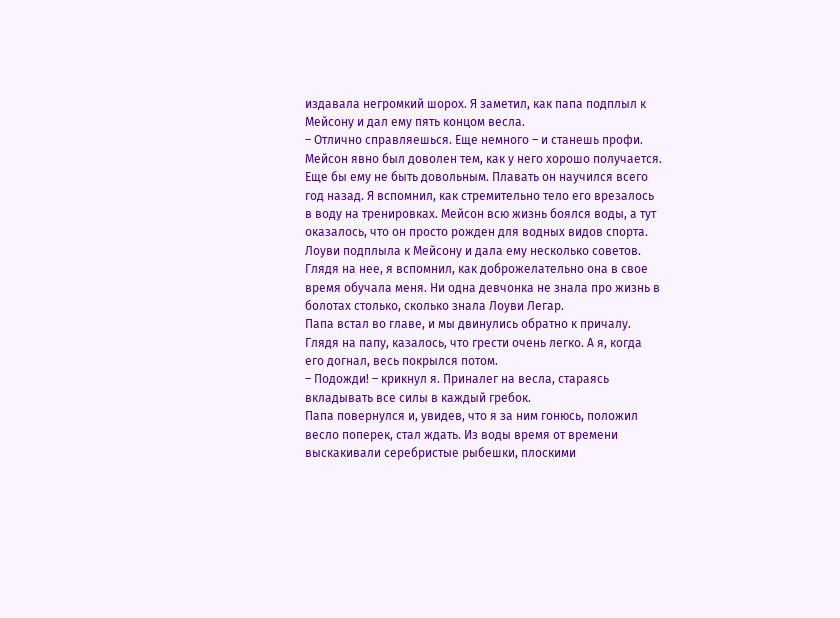издавала негромкий шорох. Я заметил, как папа подплыл к Мейсону и дал ему пять концом весла.
– Отлично справляешься. Еще немного – и станешь профи.
Мейсон явно был доволен тем, как у него хорошо получается. Еще бы ему не быть довольным. Плавать он научился всего год назад. Я вспомнил, как стремительно тело его врезалось в воду на тренировках. Мейсон всю жизнь боялся воды, а тут оказалось, что он просто рожден для водных видов спорта.
Лоуви подплыла к Мейсону и дала ему несколько советов. Глядя на нее, я вспомнил, как доброжелательно она в свое время обучала меня. Ни одна девчонка не знала про жизнь в болотах столько, сколько знала Лоуви Легар.
Папа встал во главе, и мы двинулись обратно к причалу. Глядя на папу, казалось, что грести очень легко. А я, когда его догнал, весь покрылся потом.
– Подожди! – крикнул я. Приналег на весла, стараясь вкладывать все силы в каждый гребок.
Папа повернулся и, увидев, что я за ним гонюсь, положил весло поперек, стал ждать. Из воды время от времени выскакивали серебристые рыбешки, плоскими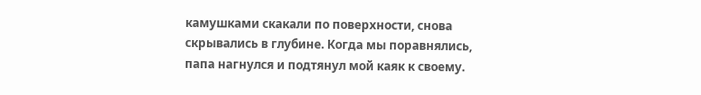камушками скакали по поверхности, снова скрывались в глубине. Когда мы поравнялись, папа нагнулся и подтянул мой каяк к своему.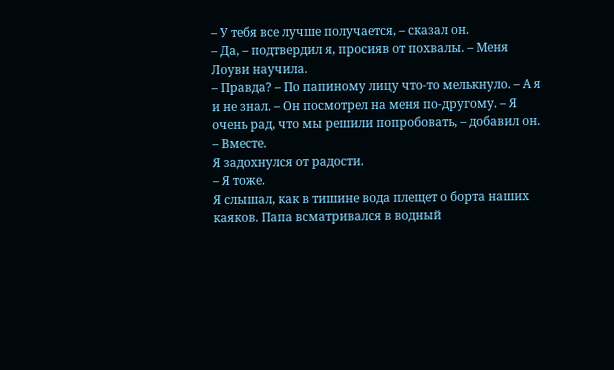– У тебя все лучше получается, – сказал он.
– Да, – подтвердил я, просияв от похвалы. – Меня Лоуви научила.
– Правда? – По папиному лицу что-то мелькнуло. – А я и не знал. – Он посмотрел на меня по-другому. – Я очень рад, что мы решили попробовать, – добавил он. – Вместе.
Я задохнулся от радости.
– Я тоже.
Я слышал, как в тишине вода плещет о борта наших каяков. Папа всматривался в водный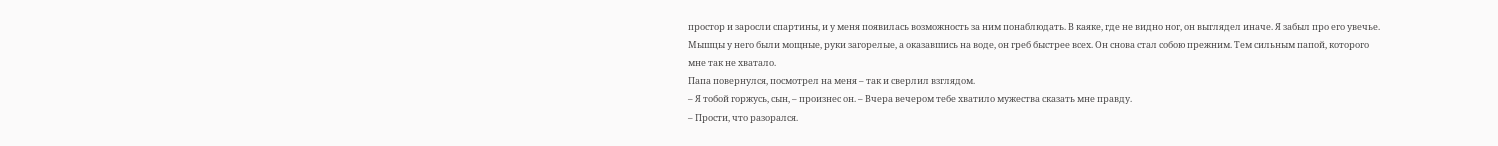простор и заросли спартины, и у меня появилась возможность за ним понаблюдать. В каяке, где не видно ног, он выглядел иначе. Я забыл про его увечье. Мышцы у него были мощные, руки загорелые, а оказавшись на воде, он греб быстрее всех. Он снова стал собою прежним. Тем сильным папой, которого мне так не хватало.
Папа повернулся, посмотрел на меня – так и сверлил взглядом.
– Я тобой горжусь, сын, – произнес он. – Вчера вечером тебе хватило мужества сказать мне правду.
– Прости, что разорался.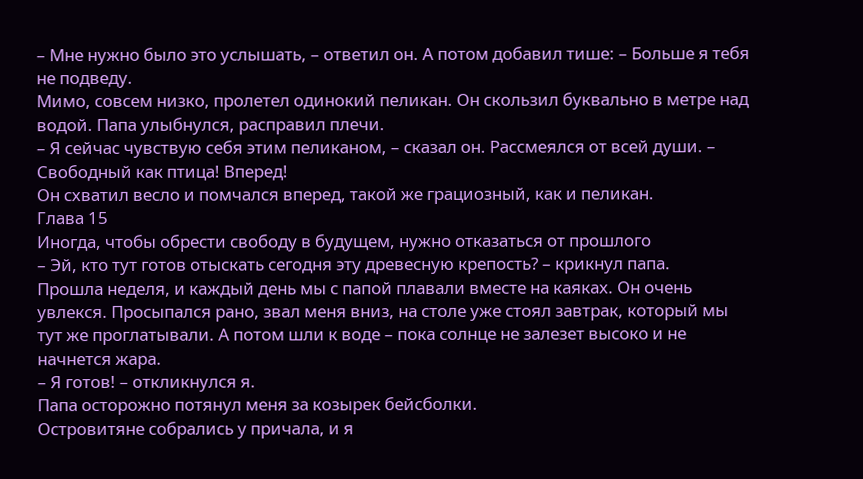– Мне нужно было это услышать, – ответил он. А потом добавил тише: – Больше я тебя не подведу.
Мимо, совсем низко, пролетел одинокий пеликан. Он скользил буквально в метре над водой. Папа улыбнулся, расправил плечи.
– Я сейчас чувствую себя этим пеликаном, – сказал он. Рассмеялся от всей души. – Свободный как птица! Вперед!
Он схватил весло и помчался вперед, такой же грациозный, как и пеликан.
Глава 15
Иногда, чтобы обрести свободу в будущем, нужно отказаться от прошлого
– Эй, кто тут готов отыскать сегодня эту древесную крепость? – крикнул папа.
Прошла неделя, и каждый день мы с папой плавали вместе на каяках. Он очень увлекся. Просыпался рано, звал меня вниз, на столе уже стоял завтрак, который мы тут же проглатывали. А потом шли к воде – пока солнце не залезет высоко и не начнется жара.
– Я готов! – откликнулся я.
Папа осторожно потянул меня за козырек бейсболки.
Островитяне собрались у причала, и я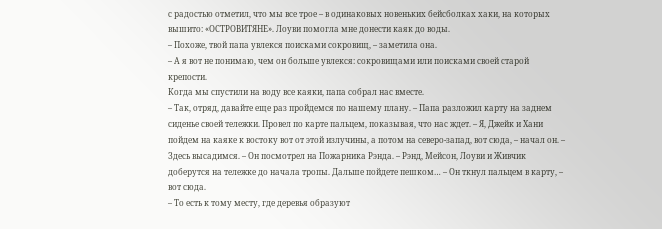с радостью отметил, что мы все трое – в одинаковых новеньких бейсболках хаки, на которых вышито: «ОСТРОВИТЯНЕ». Лоуви помогла мне донести каяк до воды.
– Похоже, твой папа увлекся поисками сокровищ, – заметила она.
– А я вот не понимаю, чем он больше увлекся: сокровищами или поисками своей старой крепости.
Когда мы спустили на воду все каяки, папа собрал нас вместе.
– Так, отряд, давайте еще раз пройдемся по нашему плану. – Папа разложил карту на заднем сиденье своей тележки. Провел по карте пальцем, показывая, что нас ждет. – Я, Джейк и Хани пойдем на каяке к востоку вот от этой излучины, а потом на северо-запад, вот сюда, – начал он. – Здесь высадимся. – Он посмотрел на Пожарника Рэнда. – Рэнд, Мейсон, Лоуви и Живчик доберутся на тележке до начала тропы. Дальше пойдете пешком… – Он ткнул пальцем в карту, – вот сюда.
– То есть к тому месту, где деревья образуют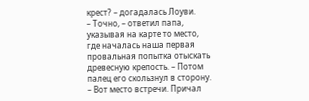крест? – догадалась Лоуви.
– Точно, – ответил папа, указывая на карте то место, где началась наша первая провальная попытка отыскать древесную крепость. – Потом палец его скользнул в сторону. – Вот место встречи. Причал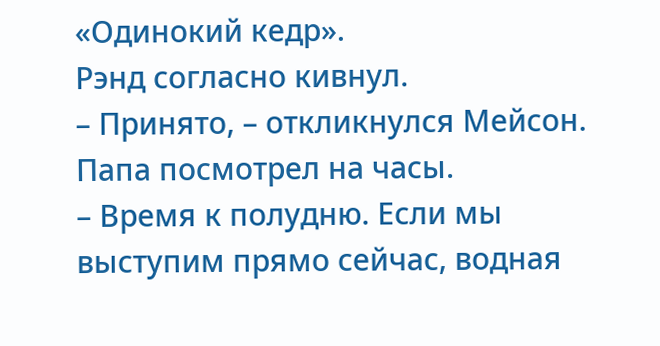«Одинокий кедр».
Рэнд согласно кивнул.
– Принято, – откликнулся Мейсон.
Папа посмотрел на часы.
– Время к полудню. Если мы выступим прямо сейчас, водная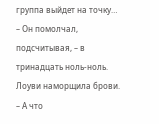группа выйдет на точку… – Он помолчал, подсчитывая, – в тринадцать ноль-ноль.
Лоуви наморщила брови.
– А что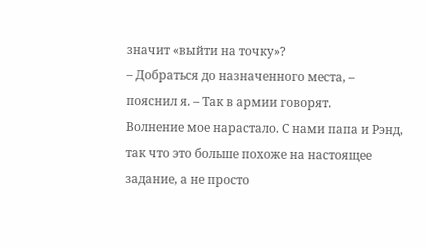значит «выйти на точку»?
– Добраться до назначенного места, – пояснил я. – Так в армии говорят.
Волнение мое нарастало. С нами папа и Рэнд, так что это больше похоже на настоящее задание, а не просто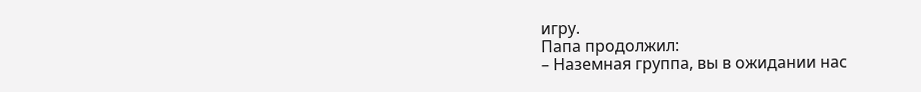игру.
Папа продолжил:
– Наземная группа, вы в ожидании нас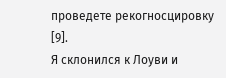проведете рекогносцировку [9].
Я склонился к Лоуви и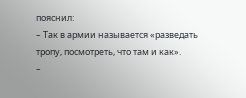пояснил:
– Так в армии называется «разведать тропу, посмотреть, что там и как».
–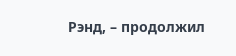Рэнд, – продолжил